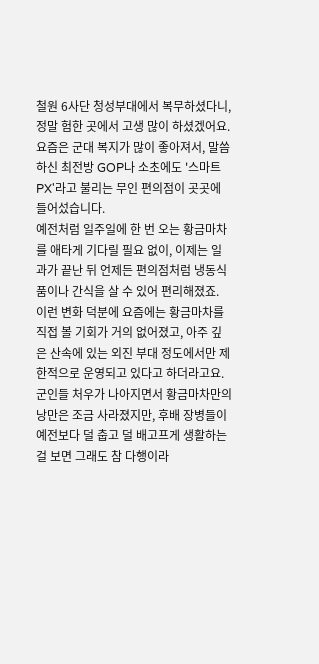철원 6사단 청성부대에서 복무하셨다니, 정말 험한 곳에서 고생 많이 하셨겠어요.
요즘은 군대 복지가 많이 좋아져서, 말씀하신 최전방 GOP나 소초에도 '스마트 PX'라고 불리는 무인 편의점이 곳곳에 들어섰습니다.
예전처럼 일주일에 한 번 오는 황금마차를 애타게 기다릴 필요 없이, 이제는 일과가 끝난 뒤 언제든 편의점처럼 냉동식품이나 간식을 살 수 있어 편리해졌죠.
이런 변화 덕분에 요즘에는 황금마차를 직접 볼 기회가 거의 없어졌고, 아주 깊은 산속에 있는 외진 부대 정도에서만 제한적으로 운영되고 있다고 하더라고요.
군인들 처우가 나아지면서 황금마차만의 낭만은 조금 사라졌지만, 후배 장병들이 예전보다 덜 춥고 덜 배고프게 생활하는 걸 보면 그래도 참 다행이라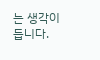는 생각이 듭니다.